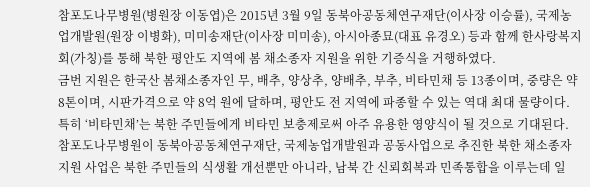참포도나무병원(병원장 이동엽)은 2015년 3월 9일 동북아공동체연구재단(이사장 이승률), 국제농업개발원(원장 이병화), 미미송재단(이사장 미미송), 아시아종묘(대표 유경오) 등과 함께 한사랑복지회(가칭)를 통해 북한 평안도 지역에 봄 채소종자 지원을 위한 기증식을 거행하였다.
금번 지원은 한국산 봄채소종자인 무, 배추, 양상추, 양배추, 부추, 비타민채 등 13종이며, 중량은 약 8톤이며, 시판가격으로 약 8억 원에 달하며, 평안도 전 지역에 파종할 수 있는 역대 최대 물량이다. 특히 ‘비타민채’는 북한 주민들에게 비타민 보충제로써 아주 유용한 영양식이 될 것으로 기대된다.
참포도나무병원이 동북아공동체연구재단, 국제농업개발원과 공동사업으로 추진한 북한 채소종자지원 사업은 북한 주민들의 식생활 개선뿐만 아니라, 남북 간 신뢰회복과 민족통합을 이루는데 일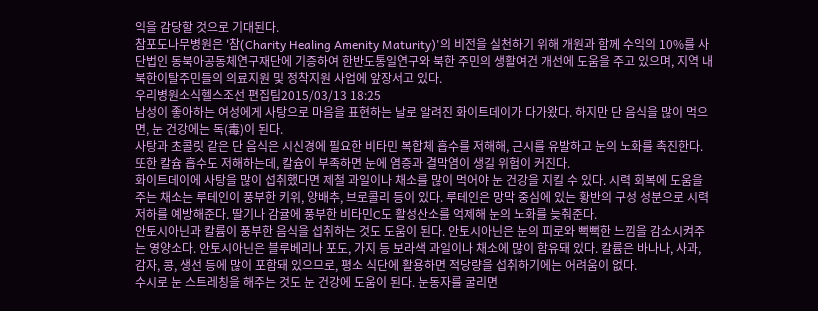익을 감당할 것으로 기대된다.
참포도나무병원은 '참(Charity Healing Amenity Maturity)'의 비전을 실천하기 위해 개원과 함께 수익의 10%를 사단법인 동북아공동체연구재단에 기증하여 한반도통일연구와 북한 주민의 생활여건 개선에 도움을 주고 있으며, 지역 내 북한이탈주민들의 의료지원 및 정착지원 사업에 앞장서고 있다.
우리병원소식헬스조선 편집팀2015/03/13 18:25
남성이 좋아하는 여성에게 사탕으로 마음을 표현하는 날로 알려진 화이트데이가 다가왔다. 하지만 단 음식을 많이 먹으면, 눈 건강에는 독(毒)이 된다.
사탕과 초콜릿 같은 단 음식은 시신경에 필요한 비타민 복합체 흡수를 저해해, 근시를 유발하고 눈의 노화를 촉진한다. 또한 칼슘 흡수도 저해하는데, 칼슘이 부족하면 눈에 염증과 결막염이 생길 위험이 커진다.
화이트데이에 사탕을 많이 섭취했다면 제철 과일이나 채소를 많이 먹어야 눈 건강을 지킬 수 있다. 시력 회복에 도움을 주는 채소는 루테인이 풍부한 키위, 양배추, 브로콜리 등이 있다. 루테인은 망막 중심에 있는 황반의 구성 성분으로 시력 저하를 예방해준다. 딸기나 감귤에 풍부한 비타민C도 활성산소를 억제해 눈의 노화를 늦춰준다.
안토시아닌과 칼륨이 풍부한 음식을 섭취하는 것도 도움이 된다. 안토시아닌은 눈의 피로와 뻑뻑한 느낌을 감소시켜주는 영양소다. 안토시아닌은 블루베리나 포도, 가지 등 보라색 과일이나 채소에 많이 함유돼 있다. 칼륨은 바나나, 사과, 감자, 콩, 생선 등에 많이 포함돼 있으므로, 평소 식단에 활용하면 적당량을 섭취하기에는 어려움이 없다.
수시로 눈 스트레칭을 해주는 것도 눈 건강에 도움이 된다. 눈동자를 굴리면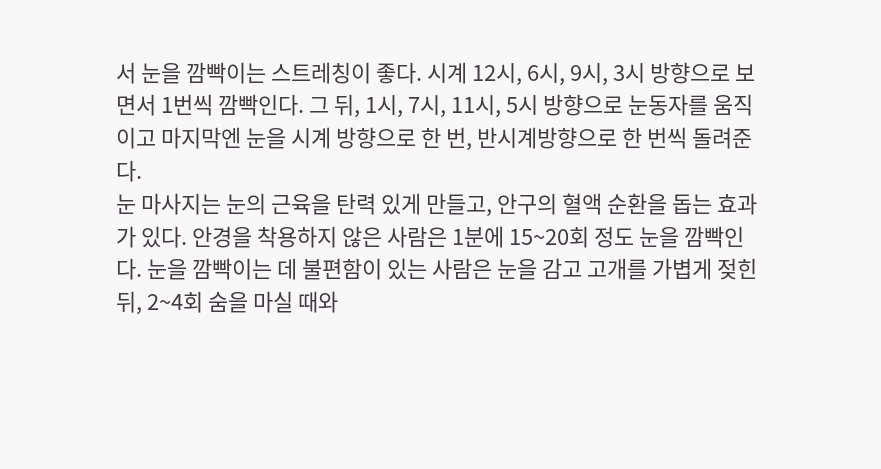서 눈을 깜빡이는 스트레칭이 좋다. 시계 12시, 6시, 9시, 3시 방향으로 보면서 1번씩 깜빡인다. 그 뒤, 1시, 7시, 11시, 5시 방향으로 눈동자를 움직이고 마지막엔 눈을 시계 방향으로 한 번, 반시계방향으로 한 번씩 돌려준다.
눈 마사지는 눈의 근육을 탄력 있게 만들고, 안구의 혈액 순환을 돕는 효과가 있다. 안경을 착용하지 않은 사람은 1분에 15~20회 정도 눈을 깜빡인다. 눈을 깜빡이는 데 불편함이 있는 사람은 눈을 감고 고개를 가볍게 젖힌 뒤, 2~4회 숨을 마실 때와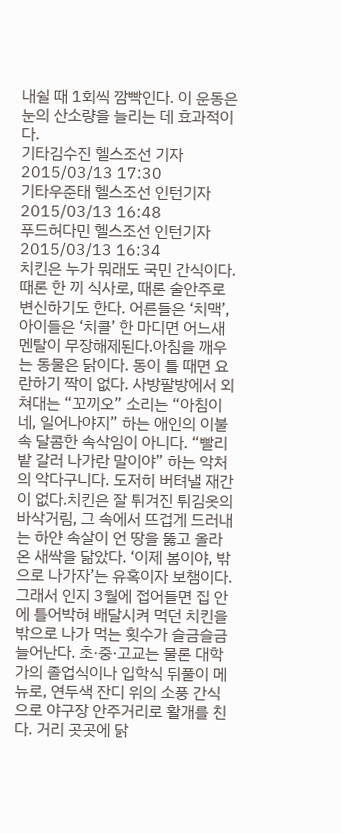내쉴 때 1회씩 깜빡인다. 이 운동은 눈의 산소량을 늘리는 데 효과적이다.
기타김수진 헬스조선 기자 2015/03/13 17:30
기타우준태 헬스조선 인턴기자2015/03/13 16:48
푸드허다민 헬스조선 인턴기자2015/03/13 16:34
치킨은 누가 뭐래도 국민 간식이다. 때론 한 끼 식사로, 때론 술안주로 변신하기도 한다. 어른들은 ‘치맥’, 아이들은 ‘치콜’ 한 마디면 어느새 멘탈이 무장해제된다.아침을 깨우는 동물은 닭이다. 동이 틀 때면 요란하기 짝이 없다. 사방팔방에서 외쳐대는 “꼬끼오” 소리는 “아침이네, 일어나야지” 하는 애인의 이불 속 달콤한 속삭임이 아니다. “빨리 밭 갈러 나가란 말이야” 하는 악처의 악다구니다. 도저히 버텨낼 재간이 없다.치킨은 잘 튀겨진 튀김옷의 바삭거림, 그 속에서 뜨겁게 드러내는 하얀 속살이 언 땅을 뚫고 올라온 새싹을 닮았다. ‘이제 봄이야, 밖으로 나가자’는 유혹이자 보챔이다. 그래서 인지 3월에 접어들면 집 안에 틀어박혀 배달시켜 먹던 치킨을 밖으로 나가 먹는 횟수가 슬금슬금 늘어난다. 초·중·고교는 물론 대학가의 졸업식이나 입학식 뒤풀이 메뉴로, 연두색 잔디 위의 소풍 간식으로 야구장 안주거리로 활개를 친다. 거리 곳곳에 닭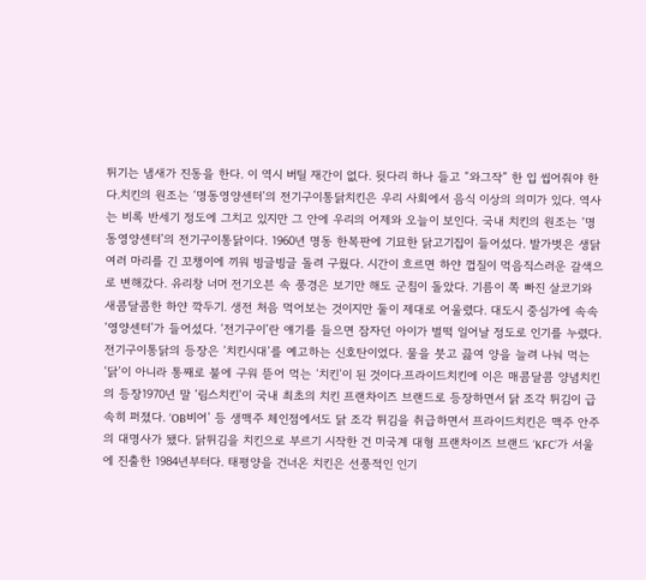튀기는 냄새가 진동을 한다. 이 역시 버틸 재간이 없다. 뒷다리 하나 들고 “와그작” 한 입 씹어줘야 한다.치킨의 원조는 ‘명동영양센터’의 전기구이통닭치킨은 우리 사회에서 음식 이상의 의미가 있다. 역사는 비록 반세기 정도에 그치고 있지만 그 안에 우리의 어제와 오늘이 보인다. 국내 치킨의 원조는 ‘명동영양센터’의 전기구이통닭이다. 1960년 명동 한복판에 기묘한 닭고기집이 들어섰다. 발가벗은 생닭 여러 마리를 긴 꼬챙이에 끼워 빙글빙글 돌려 구웠다. 시간이 흐르면 하얀 껍질이 먹음직스러운 갈색으로 변해갔다. 유리창 너머 전기오븐 속 풍경은 보기만 해도 군침이 돌았다. 기름이 쪽 빠진 살코기와 새콤달콤한 하얀 깍두기. 생전 처음 먹어보는 것이지만 둘이 제대로 어울렸다. 대도시 중심가에 속속 ‘영양센터’가 들어섰다. ‘전기구이’란 얘기를 들으면 잠자던 아이가 벌떡 일어날 정도로 인기를 누렸다. 전기구이통닭의 등장은 ‘치킨시대’를 예고하는 신호탄이었다. 물을 붓고 끓여 양을 늘려 나눠 먹는 ‘닭’이 아니라 통째로 불에 구워 뜯어 먹는 ‘치킨’이 된 것이다.프라이드치킨에 이은 매콤달콤 양념치킨의 등장1970년 말 ‘림스치킨’이 국내 최초의 치킨 프랜차이즈 브랜드로 등장하면서 닭 조각 튀김이 급속히 퍼졌다. ‘OB비어’ 등 생맥주 체인점에서도 닭 조각 튀김을 취급하면서 프라이드치킨은 맥주 안주의 대명사가 됐다. 닭튀김을 치킨으로 부르기 시작한 건 미국계 대형 프랜차이즈 브랜드 ‘KFC’가 서울에 진출한 1984년부터다. 태평양을 건너온 치킨은 선풍적인 인기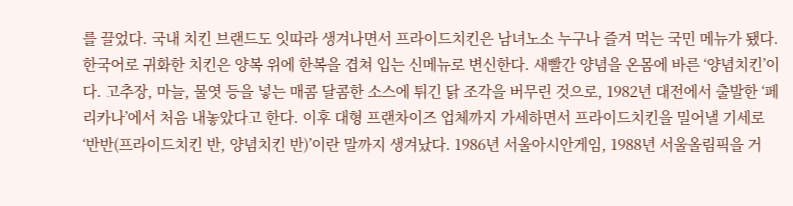를 끌었다. 국내 치킨 브랜드도 잇따라 생겨나면서 프라이드치킨은 남녀노소 누구나 즐겨 먹는 국민 메뉴가 됐다.한국어로 귀화한 치킨은 양복 위에 한복을 겹쳐 입는 신메뉴로 변신한다. 새빨간 양념을 온몸에 바른 ‘양념치킨’이다. 고추장, 마늘, 물엿 등을 넣는 매콤 달콤한 소스에 튀긴 닭 조각을 버무린 것으로, 1982년 대전에서 출발한 ‘페리카나’에서 처음 내놓았다고 한다. 이후 대형 프랜차이즈 업체까지 가세하면서 프라이드치킨을 밀어낼 기세로 ‘반반(프라이드치킨 반, 양념치킨 반)’이란 말까지 생겨났다. 1986년 서울아시안게임, 1988년 서울올림픽을 거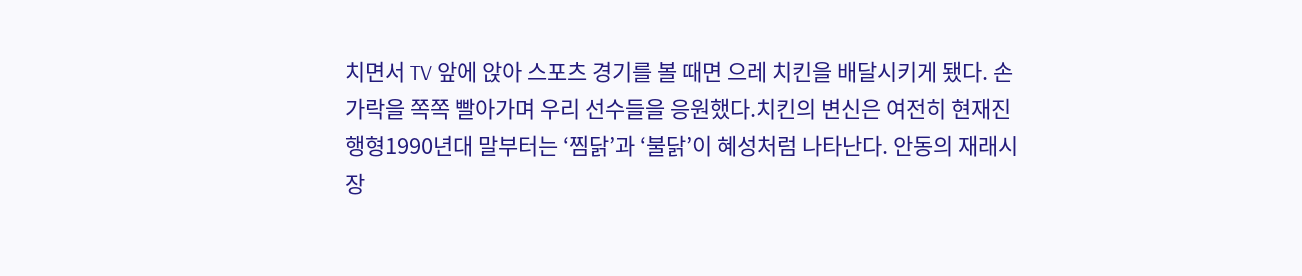치면서 TV 앞에 앉아 스포츠 경기를 볼 때면 으레 치킨을 배달시키게 됐다. 손가락을 쪽쪽 빨아가며 우리 선수들을 응원했다.치킨의 변신은 여전히 현재진행형1990년대 말부터는 ‘찜닭’과 ‘불닭’이 혜성처럼 나타난다. 안동의 재래시장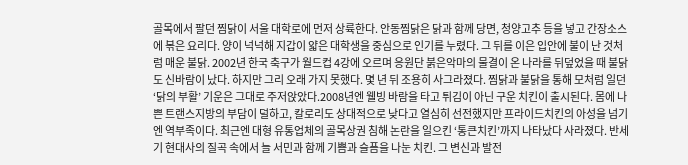골목에서 팔던 찜닭이 서울 대학로에 먼저 상륙한다. 안동찜닭은 닭과 함께 당면, 청양고추 등을 넣고 간장소스에 볶은 요리다. 양이 넉넉해 지갑이 얇은 대학생을 중심으로 인기를 누렸다. 그 뒤를 이은 입안에 불이 난 것처럼 매운 불닭. 2002년 한국 축구가 월드컵 4강에 오르며 응원단 붉은악마의 물결이 온 나라를 뒤덮었을 때 불닭도 신바람이 났다. 하지만 그리 오래 가지 못했다. 몇 년 뒤 조용히 사그라졌다. 찜닭과 불닭을 통해 모처럼 일던 ‘닭의 부활’ 기운은 그대로 주저앉았다.2008년엔 웰빙 바람을 타고 튀김이 아닌 구운 치킨이 출시된다. 몸에 나쁜 트랜스지방의 부담이 덜하고, 칼로리도 상대적으로 낮다고 열심히 선전했지만 프라이드치킨의 아성을 넘기엔 역부족이다. 최근엔 대형 유통업체의 골목상권 침해 논란을 일으킨 ‘통큰치킨’까지 나타났다 사라졌다. 반세기 현대사의 질곡 속에서 늘 서민과 함께 기쁨과 슬픔을 나눈 치킨. 그 변신과 발전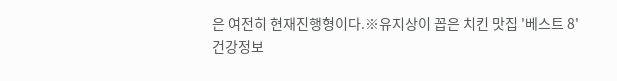은 여전히 현재진행형이다.※유지상이 꼽은 치킨 맛집 '베스트 8'
건강정보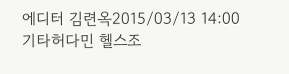에디터 김련옥2015/03/13 14:00
기타허다민 헬스조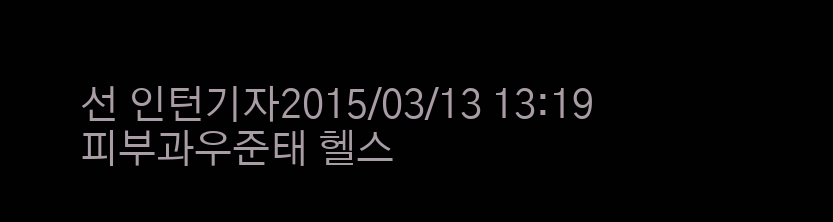선 인턴기자2015/03/13 13:19
피부과우준태 헬스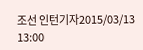조선 인턴기자2015/03/13 13:00